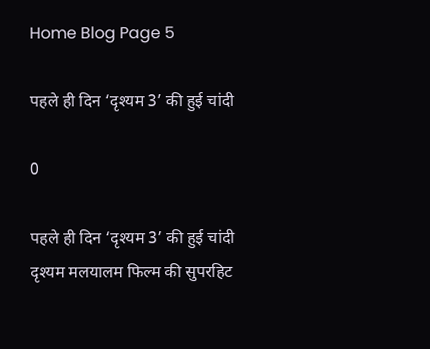Home Blog Page 5

पहले ही दिन ‘दृश्यम 3’ की हुई चांदी

0

पहले ही दिन ‘दृश्यम 3’ की हुई चांदी
दृश्यम मलयालम फिल्म की सुपरहिट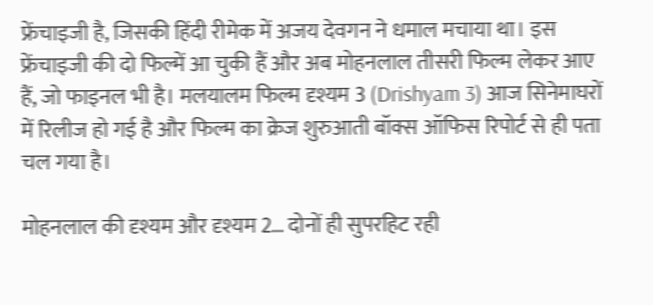फ्रेंचाइजी है, जिसकी हिंदी रीमेक में अजय देवगन ने धमाल मचाया था। इस फ्रेंचाइजी की दो फिल्में आ चुकी हैं और अब मोहनलाल तीसरी फिल्म लेकर आए हैं, जो फाइनल भी है। मलयालम फिल्म दृश्यम 3 (Drishyam 3) आज सिनेमाघरों में रिलीज हो गई है और फिल्म का क्रेज शुरुआती बॉक्स ऑफिस रिपोर्ट से ही पता चल गया है।

मोहनलाल की दृश्यम और दृश्यम 2… दोनों ही सुपरहिट रही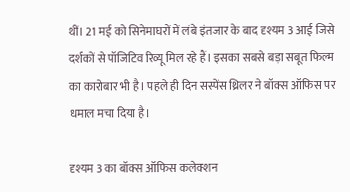थीं। 21 मई को सिनेमाघरों में लंबे इंतजार के बाद दृश्यम 3 आई जिसे दर्शकों से पॉजिटिव रिव्यू मिल रहे हैं। इसका सबसे बड़ा सबूत फिल्म का कारोबार भी है। पहले ही दिन सस्पेंस थ्रिलर ने बॉक्स ऑफिस पर धमाल मचा दिया है।

दृश्यम 3 का बॉक्स ऑफिस कलेक्शन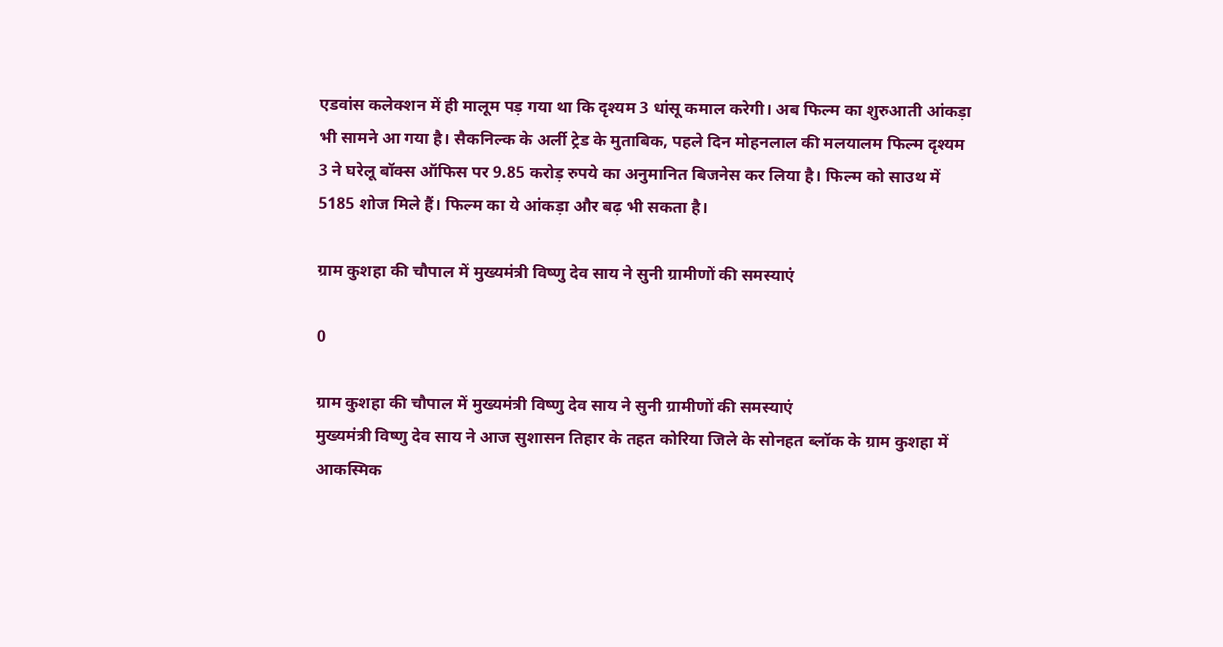एडवांस कलेक्शन में ही मालूम पड़ गया था कि दृश्यम 3 धांसू कमाल करेगी। अब फिल्म का शुरुआती आंकड़ा भी सामने आ गया है। सैकनिल्क के अर्ली ट्रेड के मुताबिक, पहले दिन मोहनलाल की मलयालम फिल्म दृश्यम 3 ने घरेलू बॉक्स ऑफिस पर 9.85 करोड़ रुपये का अनुमानित बिजनेस कर लिया है। फिल्म को साउथ में 5185 शोज मिले हैं। फिल्म का ये आंकड़ा और बढ़ भी सकता है।

ग्राम कुशहा की चौपाल में मुख्यमंत्री विष्णु देव साय ने सुनी ग्रामीणों की समस्याएं

0

ग्राम कुशहा की चौपाल में मुख्यमंत्री विष्णु देव साय ने सुनी ग्रामीणों की समस्याएं
मुख्यमंत्री विष्णु देव साय ने आज सुशासन तिहार के तहत कोरिया जिले के सोनहत ब्लॉक के ग्राम कुशहा में आकस्मिक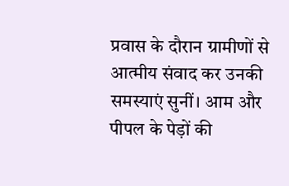प्रवास के दौरान ग्रामीणों से आत्मीय संवाद कर उनकी समस्याएं सुनीं। आम और पीपल के पेड़ों की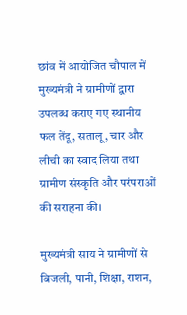छांव में आयोजित चौपाल में मुख्यमंत्री ने ग्रामीणों द्वारा उपलब्ध कराए गए स्थानीय फल तेंदू, सतालू, चार और लीची का स्वाद लिया तथा ग्रामीण संस्कृति और परंपराओं की सराहना की।

मुख्यमंत्री साय ने ग्रामीणों से बिजली, पानी, शिक्षा, राशन,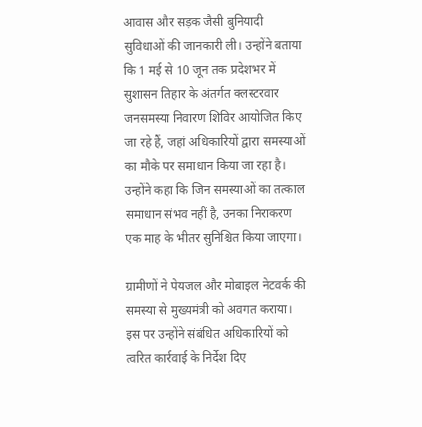आवास और सड़क जैसी बुनियादी सुविधाओं की जानकारी ली। उन्होंने बताया कि 1 मई से 10 जून तक प्रदेशभर में सुशासन तिहार के अंतर्गत क्लस्टरवार जनसमस्या निवारण शिविर आयोजित किए जा रहे हैं, जहां अधिकारियों द्वारा समस्याओं का मौके पर समाधान किया जा रहा है। उन्होंने कहा कि जिन समस्याओं का तत्काल समाधान संभव नहीं है, उनका निराकरण एक माह के भीतर सुनिश्चित किया जाएगा।

ग्रामीणों ने पेयजल और मोबाइल नेटवर्क की समस्या से मुख्यमंत्री को अवगत कराया। इस पर उन्होंने संबंधित अधिकारियों को त्वरित कार्रवाई के निर्देश दिए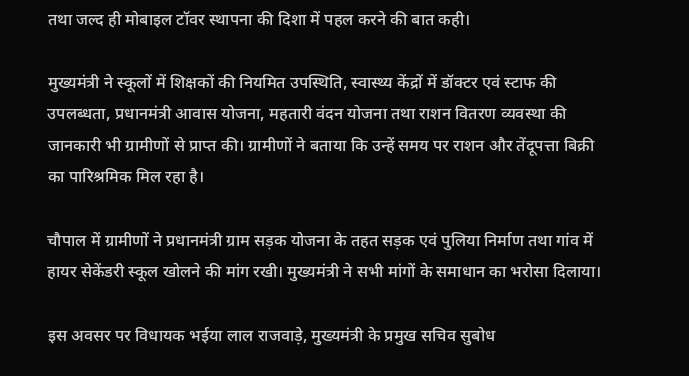तथा जल्द ही मोबाइल टॉवर स्थापना की दिशा में पहल करने की बात कही।

मुख्यमंत्री ने स्कूलों में शिक्षकों की नियमित उपस्थिति, स्वास्थ्य केंद्रों में डॉक्टर एवं स्टाफ की उपलब्धता, प्रधानमंत्री आवास योजना, महतारी वंदन योजना तथा राशन वितरण व्यवस्था की जानकारी भी ग्रामीणों से प्राप्त की। ग्रामीणों ने बताया कि उन्हें समय पर राशन और तेंदूपत्ता बिक्री का पारिश्रमिक मिल रहा है।

चौपाल में ग्रामीणों ने प्रधानमंत्री ग्राम सड़क योजना के तहत सड़क एवं पुलिया निर्माण तथा गांव में हायर सेकेंडरी स्कूल खोलने की मांग रखी। मुख्यमंत्री ने सभी मांगों के समाधान का भरोसा दिलाया।

इस अवसर पर विधायक भईया लाल राजवाड़े, मुख्यमंत्री के प्रमुख सचिव सुबोध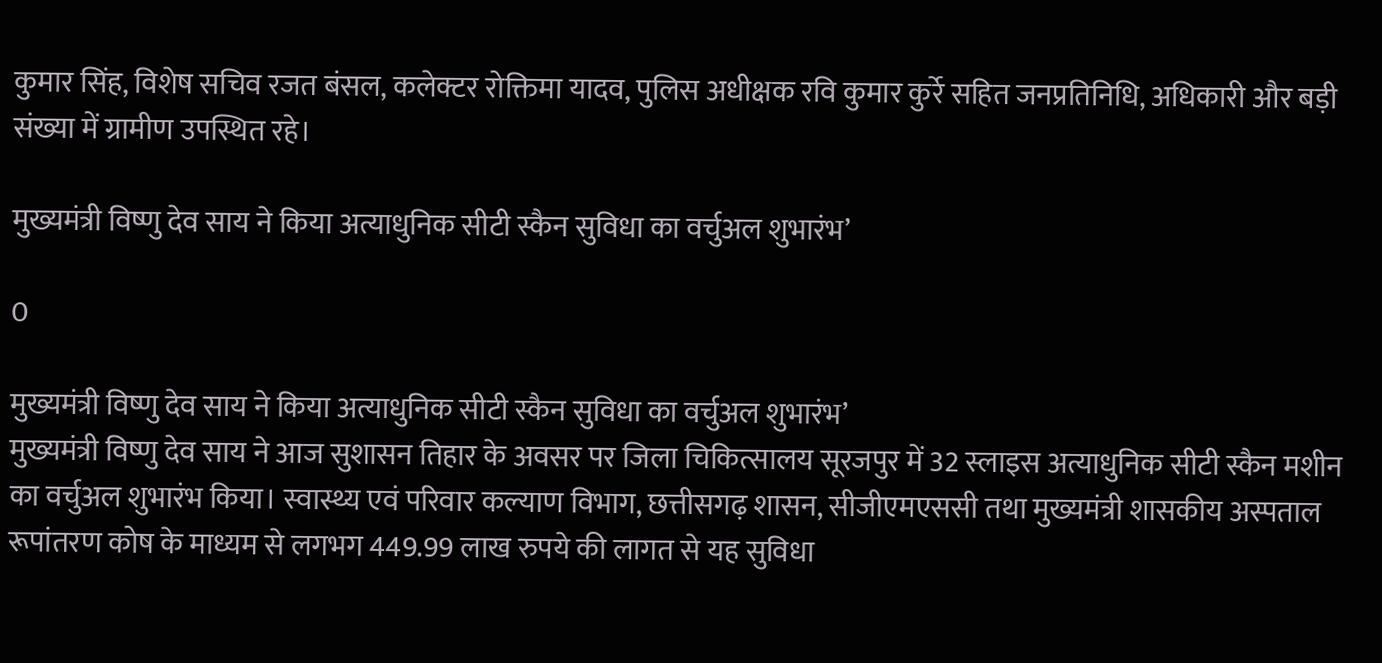कुमार सिंह, विशेष सचिव रजत बंसल, कलेक्टर रोक्तिमा यादव, पुलिस अधीक्षक रवि कुमार कुर्रे सहित जनप्रतिनिधि, अधिकारी और बड़ी संख्या में ग्रामीण उपस्थित रहे।

मुख्यमंत्री विष्णु देव साय ने किया अत्याधुनिक सीटी स्कैन सुविधा का वर्चुअल शुभारंभ’

0

मुख्यमंत्री विष्णु देव साय ने किया अत्याधुनिक सीटी स्कैन सुविधा का वर्चुअल शुभारंभ’
मुख्यमंत्री विष्णु देव साय ने आज सुशासन तिहार के अवसर पर जिला चिकित्सालय सूरजपुर में 32 स्लाइस अत्याधुनिक सीटी स्कैन मशीन का वर्चुअल शुभारंभ किया। स्वास्थ्य एवं परिवार कल्याण विभाग, छत्तीसगढ़ शासन, सीजीएमएससी तथा मुख्यमंत्री शासकीय अस्पताल रूपांतरण कोष के माध्यम से लगभग 449.99 लाख रुपये की लागत से यह सुविधा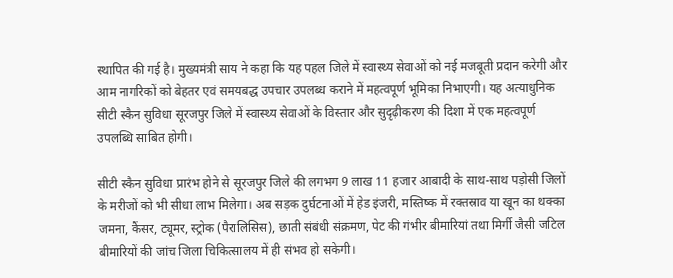स्थापित की गई है। मुख्यमंत्री साय ने कहा कि यह पहल जिले में स्वास्थ्य सेवाओं को नई मजबूती प्रदान करेगी और आम नागरिकों को बेहतर एवं समयबद्ध उपचार उपलब्ध कराने में महत्वपूर्ण भूमिका निभाएगी। यह अत्याधुनिक सीटी स्कैन सुविधा सूरजपुर जिले में स्वास्थ्य सेवाओं के विस्तार और सुदृढ़ीकरण की दिशा में एक महत्वपूर्ण उपलब्धि साबित होगी।

सीटी स्कैन सुविधा प्रारंभ होने से सूरजपुर जिले की लगभग 9 लाख 11 हजार आबादी के साथ-साथ पड़ोसी जिलों के मरीजों को भी सीधा लाभ मिलेगा। अब सड़क दुर्घटनाओं में हेड इंजरी, मस्तिष्क में रक्तस्राव या खून का थक्का जमना, कैंसर, ट्यूमर, स्ट्रोक (पैरालिसिस), छाती संबंधी संक्रमण, पेट की गंभीर बीमारियां तथा मिर्गी जैसी जटिल बीमारियों की जांच जिला चिकित्सालय में ही संभव हो सकेगी।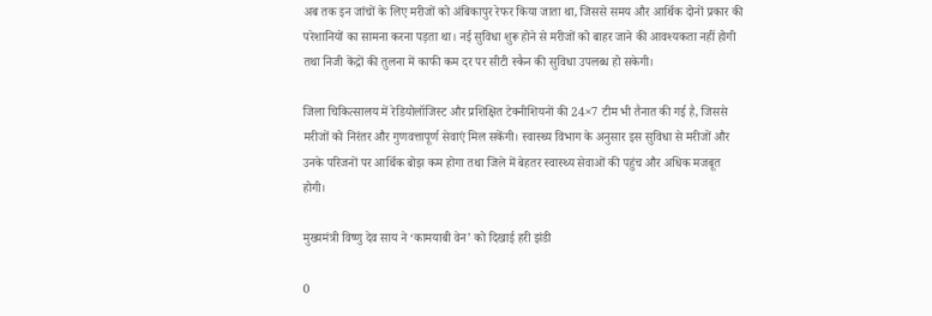अब तक इन जांचों के लिए मरीजों को अंबिकापुर रेफर किया जाता था, जिससे समय और आर्थिक दोनों प्रकार की परेशानियों का सामना करना पड़ता था। नई सुविधा शुरू होने से मरीजों को बाहर जाने की आवश्यकता नहीं होगी तथा निजी केंद्रों की तुलना में काफी कम दर पर सीटी स्कैन की सुविधा उपलब्ध हो सकेगी।

जिला चिकित्सालय में रेडियोलॉजिस्ट और प्रशिक्षित टेक्नीशियनों की 24×7 टीम भी तैनात की गई है, जिससे मरीजों को निरंतर और गुणवत्तापूर्ण सेवाएं मिल सकेंगी। स्वास्थ्य विभाग के अनुसार इस सुविधा से मरीजों और उनके परिजनों पर आर्थिक बोझ कम होगा तथा जिले में बेहतर स्वास्थ्य सेवाओं की पहुंच और अधिक मजबूत होगी।

मुख्यमंत्री विष्णु देव साय ने ‘कामयाबी वेन’ को दिखाई हरी झंडी

0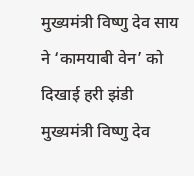मुख्यमंत्री विष्णु देव साय ने ‘कामयाबी वेन’ को दिखाई हरी झंडी
मुख्यमंत्री विष्णु देव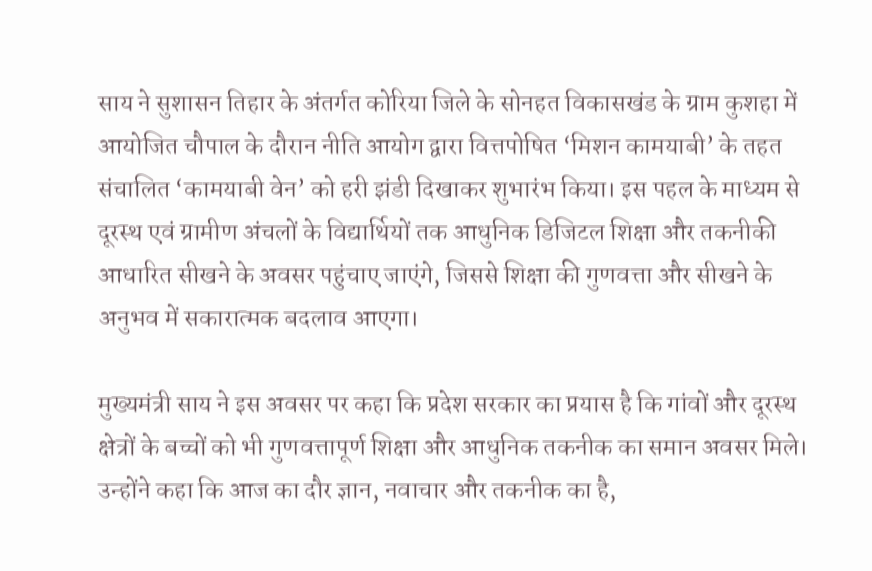साय ने सुशासन तिहार के अंतर्गत कोरिया जिले के सोनहत विकासखंड के ग्राम कुशहा में आयोजित चौपाल के दौरान नीति आयोग द्वारा वित्तपोषित ‘मिशन कामयाबी’ के तहत संचालित ‘कामयाबी वेन’ को हरी झंडी दिखाकर शुभारंभ किया। इस पहल के माध्यम से दूरस्थ एवं ग्रामीण अंचलों के विद्यार्थियों तक आधुनिक डिजिटल शिक्षा और तकनीकी आधारित सीखने के अवसर पहुंचाए जाएंगे, जिससे शिक्षा की गुणवत्ता और सीखने के अनुभव में सकारात्मक बदलाव आएगा।

मुख्यमंत्री साय ने इस अवसर पर कहा कि प्रदेश सरकार का प्रयास है कि गांवों और दूरस्थ क्षेत्रों के बच्चों को भी गुणवत्तापूर्ण शिक्षा और आधुनिक तकनीक का समान अवसर मिले। उन्होंने कहा कि आज का दौर ज्ञान, नवाचार और तकनीक का है,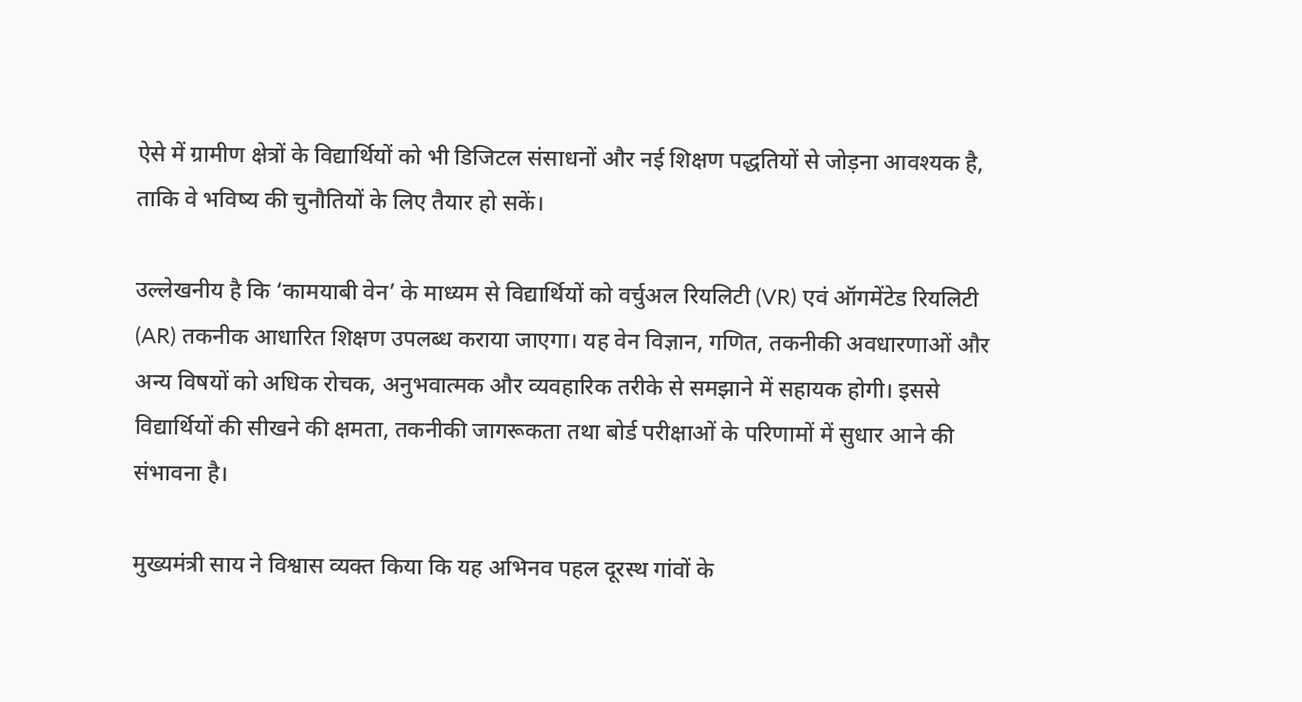ऐसे में ग्रामीण क्षेत्रों के विद्यार्थियों को भी डिजिटल संसाधनों और नई शिक्षण पद्धतियों से जोड़ना आवश्यक है, ताकि वे भविष्य की चुनौतियों के लिए तैयार हो सकें।

उल्लेखनीय है कि ‘कामयाबी वेन’ के माध्यम से विद्यार्थियों को वर्चुअल रियलिटी (VR) एवं ऑगमेंटेड रियलिटी (AR) तकनीक आधारित शिक्षण उपलब्ध कराया जाएगा। यह वेन विज्ञान, गणित, तकनीकी अवधारणाओं और अन्य विषयों को अधिक रोचक, अनुभवात्मक और व्यवहारिक तरीके से समझाने में सहायक होगी। इससे विद्यार्थियों की सीखने की क्षमता, तकनीकी जागरूकता तथा बोर्ड परीक्षाओं के परिणामों में सुधार आने की संभावना है।

मुख्यमंत्री साय ने विश्वास व्यक्त किया कि यह अभिनव पहल दूरस्थ गांवों के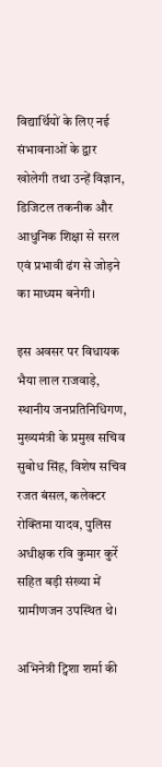विद्यार्थियों के लिए नई संभावनाओं के द्वार खोलेगी तथा उन्हें विज्ञान, डिजिटल तकनीक और आधुनिक शिक्षा से सरल एवं प्रभावी ढंग से जोड़ने का माध्यम बनेगी।

इस अवसर पर विधायक भैया लाल राजवाड़े, स्थानीय जनप्रतिनिधिगण, मुख्यमंत्री के प्रमुख सचिव सुबोध सिंह, विशेष सचिव रजत बंसल, कलेक्टर रोक्तिमा यादव, पुलिस अधीक्षक रवि कुमार कुर्रे सहित बड़ी संख्या में ग्रामीणजन उपस्थित थे।

अभिनेत्री ट्विशा शर्मा की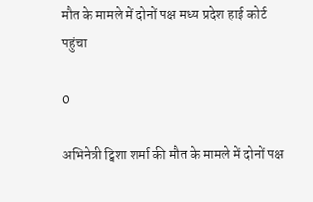मौत के मामले में दोनों पक्ष मध्य प्रदेश हाई कोर्ट पहुंचा

0

अभिनेत्री ट्विशा शर्मा की मौत के मामले में दोनों पक्ष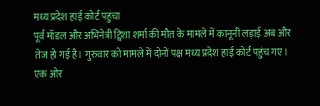मध्य प्रदेश हाई कोर्ट पहुंचा
पूर्व मॉडल और अभिनेत्री ट्विशा शर्मा की मौत के मामले में कानूनी लड़ाई अब और तेज हो गई है। गुरुवार को मामले में दोनों पक्ष मध्य प्रदेश हाई कोर्ट पहुंच गए। एक ओर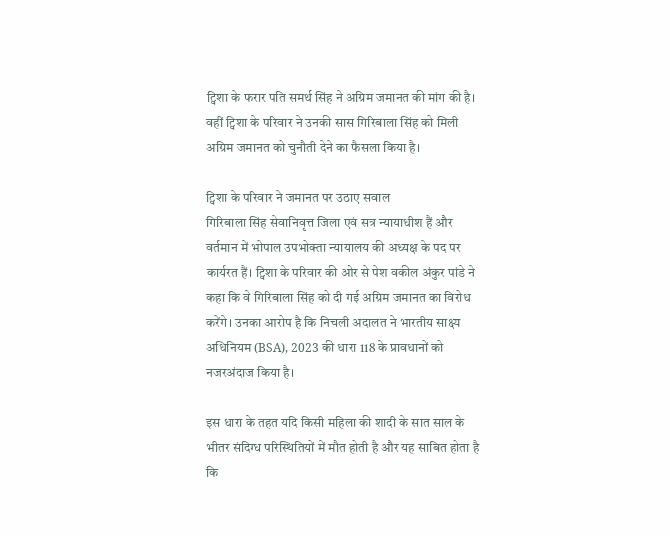ट्विशा के फरार पति समर्थ सिंह ने अग्रिम जमानत की मांग की है। वहीं ट्विशा के परिवार ने उनकी सास गिरिबाला सिंह को मिली अग्रिम जमानत को चुनौती देने का फैसला किया है।

ट्विशा के परिवार ने जमानत पर उठाए सवाल
गिरिबाला सिंह सेवानिवृत्त जिला एवं सत्र न्यायाधीश हैं और वर्तमान में भोपाल उपभोक्ता न्यायालय की अध्यक्ष के पद पर कार्यरत हैं। ट्विशा के परिवार की ओर से पेश वकील अंकुर पांडे ने कहा कि वे गिरिबाला सिंह को दी गई अग्रिम जमानत का विरोध करेंगे। उनका आरोप है कि निचली अदालत ने भारतीय साक्ष्य अधिनियम (BSA), 2023 की धारा 118 के प्रावधानों को नजरअंदाज किया है।

इस धारा के तहत यदि किसी महिला की शादी के सात साल के भीतर संदिग्ध परिस्थितियों में मौत होती है और यह साबित होता है कि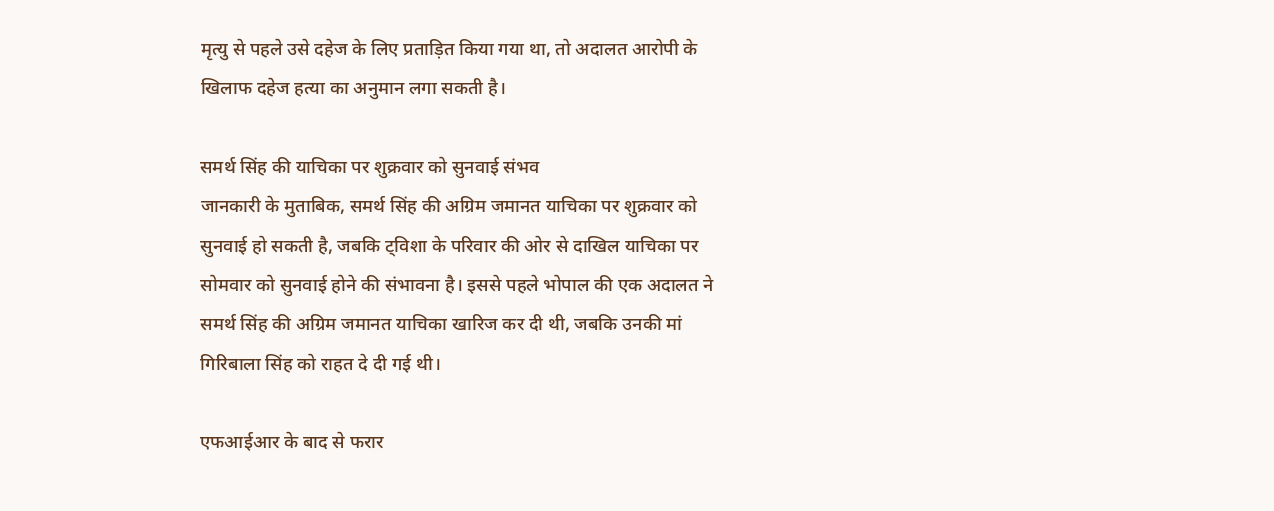मृत्यु से पहले उसे दहेज के लिए प्रताड़ित किया गया था, तो अदालत आरोपी के खिलाफ दहेज हत्या का अनुमान लगा सकती है।

समर्थ सिंह की याचिका पर शुक्रवार को सुनवाई संभव
जानकारी के मुताबिक, समर्थ सिंह की अग्रिम जमानत याचिका पर शुक्रवार को सुनवाई हो सकती है, जबकि ट्विशा के परिवार की ओर से दाखिल याचिका पर सोमवार को सुनवाई होने की संभावना है। इससे पहले भोपाल की एक अदालत ने समर्थ सिंह की अग्रिम जमानत याचिका खारिज कर दी थी, जबकि उनकी मां गिरिबाला सिंह को राहत दे दी गई थी।

एफआईआर के बाद से फरार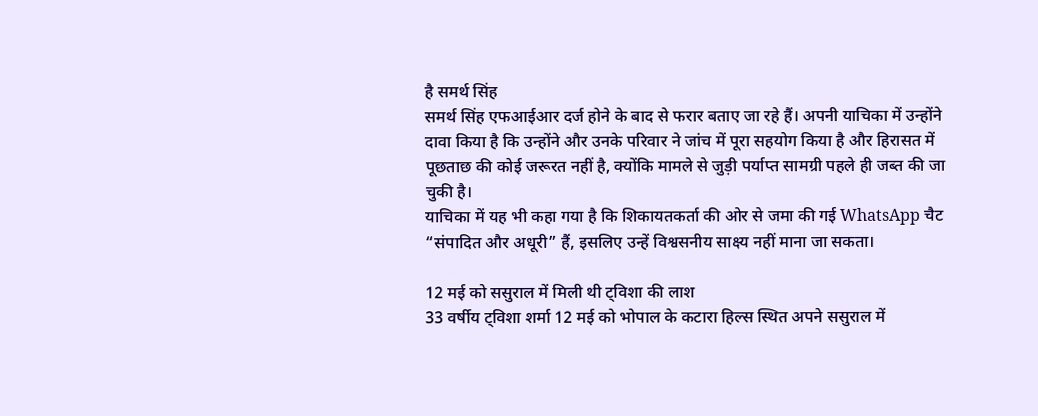है समर्थ सिंह
समर्थ सिंह एफआईआर दर्ज होने के बाद से फरार बताए जा रहे हैं। अपनी याचिका में उन्होंने दावा किया है कि उन्होंने और उनके परिवार ने जांच में पूरा सहयोग किया है और हिरासत में पूछताछ की कोई जरूरत नहीं है, क्योंकि मामले से जुड़ी पर्याप्त सामग्री पहले ही जब्त की जा चुकी है।
याचिका में यह भी कहा गया है कि शिकायतकर्ता की ओर से जमा की गई WhatsApp चैट “संपादित और अधूरी” हैं, इसलिए उन्हें विश्वसनीय साक्ष्य नहीं माना जा सकता।

12 मई को ससुराल में मिली थी ट्विशा की लाश
33 वर्षीय ट्विशा शर्मा 12 मई को भोपाल के कटारा हिल्स स्थित अपने ससुराल में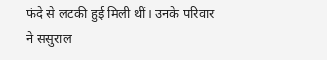फंदे से लटकी हुई मिली थीं। उनके परिवार ने ससुराल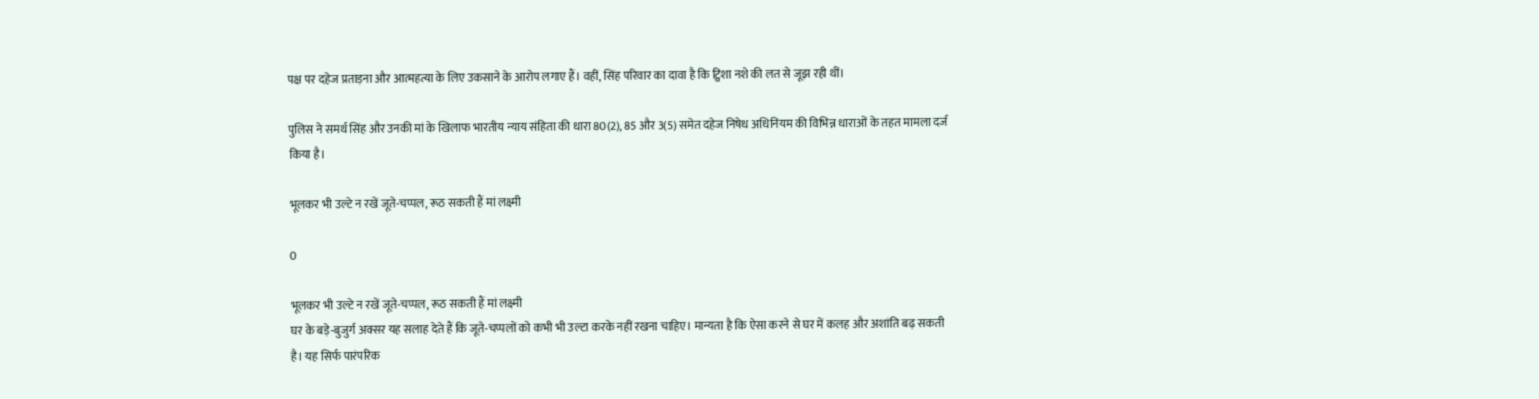पक्ष पर दहेज प्रताड़ना और आत्महत्या के लिए उकसाने के आरोप लगाए हैं। वहीं, सिंह परिवार का दावा है कि ट्विशा नशे की लत से जूझ रही थीं।

पुलिस ने समर्थ सिंह और उनकी मां के खिलाफ भारतीय न्याय संहिता की धारा 80(2), 85 और 3(5) समेत दहेज निषेध अधिनियम की विभिन्न धाराओं के तहत मामला दर्ज किया है।

भूलकर भी उल्टे न रखें जूते-चप्पल, रूठ सकती हैं मां लक्ष्मी

0

भूलकर भी उल्टे न रखें जूते-चप्पल, रूठ सकती हैं मां लक्ष्मी
घर के बड़े-बुजुर्ग अक्सर यह सलाह देते हैं कि जूते-चप्पलों को कभी भी उल्टा करके नहीं रखना चाहिए। मान्यता है कि ऐसा करने से घर में कलह और अशांति बढ़ सकती है। यह सिर्फ पारंपरिक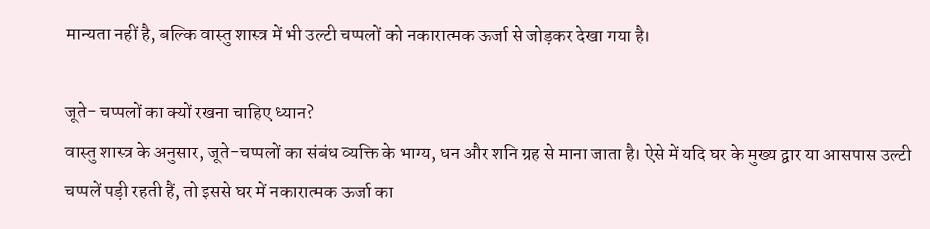मान्यता नहीं है, बल्कि वास्तु शास्त्र में भी उल्टी चप्पलों को नकारात्मक ऊर्जा से जोड़कर देखा गया है।

जूते- चप्पलों का क्यों रखना चाहिए ध्यान?
वास्तु शास्त्र के अनुसार, जूते-चप्पलों का संबंध व्यक्ति के भाग्य, धन और शनि ग्रह से माना जाता है। ऐसे में यदि घर के मुख्य द्वार या आसपास उल्टी चप्पलें पड़ी रहती हैं, तो इससे घर में नकारात्मक ऊर्जा का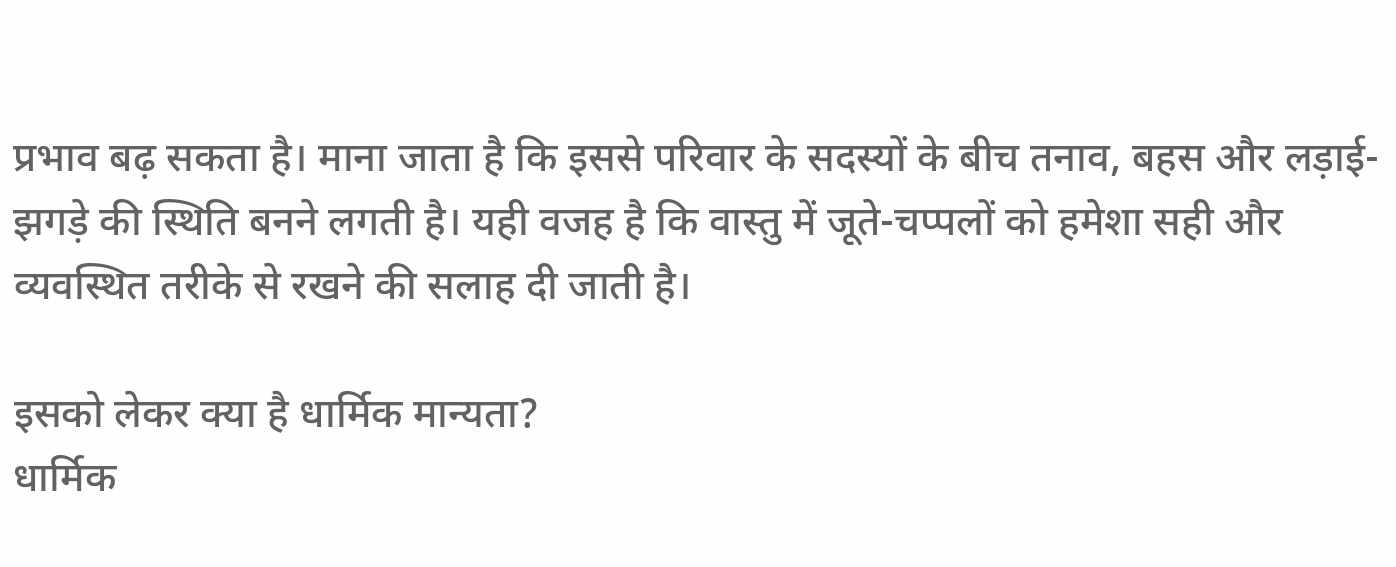प्रभाव बढ़ सकता है। माना जाता है कि इससे परिवार के सदस्यों के बीच तनाव, बहस और लड़ाई-झगड़े की स्थिति बनने लगती है। यही वजह है कि वास्तु में जूते-चप्पलों को हमेशा सही और व्यवस्थित तरीके से रखने की सलाह दी जाती है।

इसको लेकर क्या है धार्मिक मान्यता?
धार्मिक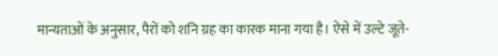मान्यताओं के अनुसार, पैरों को शनि ग्रह का कारक माना गया है। ऐसे में उल्टे जूते-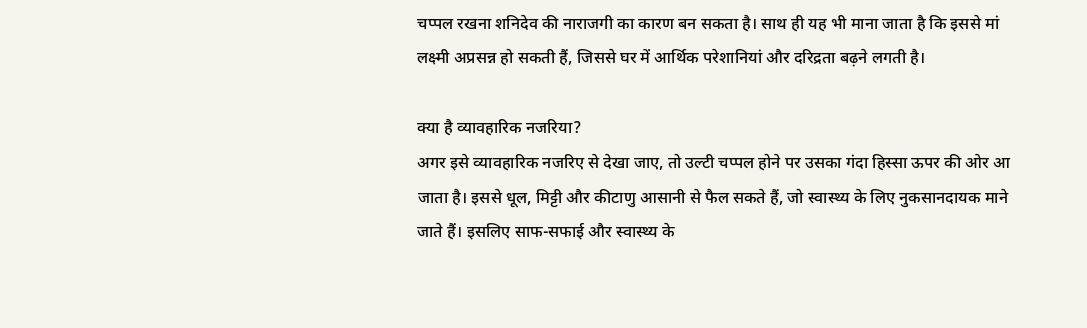चप्पल रखना शनिदेव की नाराजगी का कारण बन सकता है। साथ ही यह भी माना जाता है कि इससे मां लक्ष्मी अप्रसन्न हो सकती हैं, जिससे घर में आर्थिक परेशानियां और दरिद्रता बढ़ने लगती है।

क्या है व्यावहारिक नजरिया?
अगर इसे व्यावहारिक नजरिए से देखा जाए, तो उल्टी चप्पल होने पर उसका गंदा हिस्सा ऊपर की ओर आ जाता है। इससे धूल, मिट्टी और कीटाणु आसानी से फैल सकते हैं, जो स्वास्थ्य के लिए नुकसानदायक माने जाते हैं। इसलिए साफ-सफाई और स्वास्थ्य के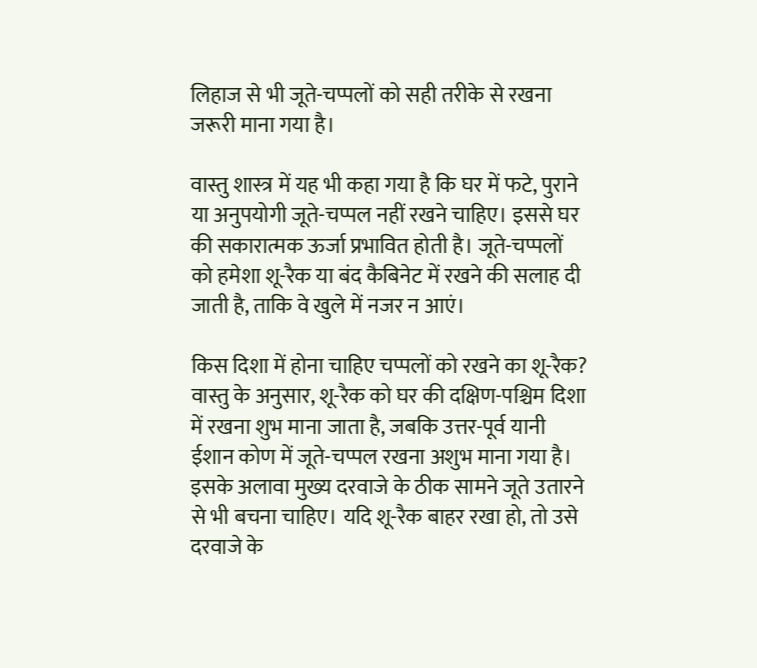लिहाज से भी जूते-चप्पलों को सही तरीके से रखना जरूरी माना गया है।

वास्तु शास्त्र में यह भी कहा गया है कि घर में फटे, पुराने या अनुपयोगी जूते-चप्पल नहीं रखने चाहिए। इससे घर की सकारात्मक ऊर्जा प्रभावित होती है। जूते-चप्पलों को हमेशा शू-रैक या बंद कैबिनेट में रखने की सलाह दी जाती है, ताकि वे खुले में नजर न आएं।

किस दिशा में होना चाहिए चप्पलों को रखने का शू-रैक?
वास्तु के अनुसार, शू-रैक को घर की दक्षिण-पश्चिम दिशा में रखना शुभ माना जाता है, जबकि उत्तर-पूर्व यानी ईशान कोण में जूते-चप्पल रखना अशुभ माना गया है। इसके अलावा मुख्य दरवाजे के ठीक सामने जूते उतारने से भी बचना चाहिए। यदि शू-रैक बाहर रखा हो, तो उसे दरवाजे के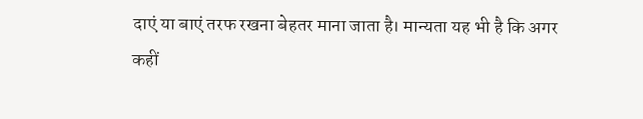दाएं या बाएं तरफ रखना बेहतर माना जाता है। मान्यता यह भी है कि अगर कहीं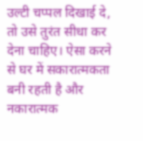उल्टी चप्पल दिखाई दे, तो उसे तुरंत सीधा कर देना चाहिए। ऐसा करने से घर में सकारात्मकता बनी रहती है और नकारात्मक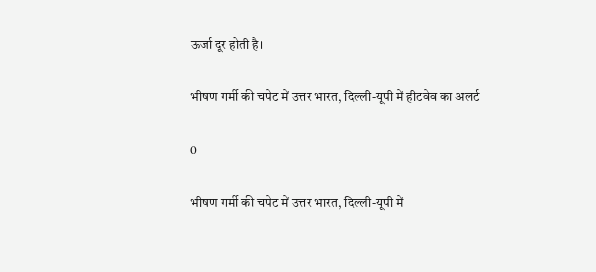ऊर्जा दूर होती है।

भीषण गर्मी की चपेट में उत्तर भारत, दिल्ली-यूपी में हीटवेव का अलर्ट

0

भीषण गर्मी की चपेट में उत्तर भारत, दिल्ली-यूपी में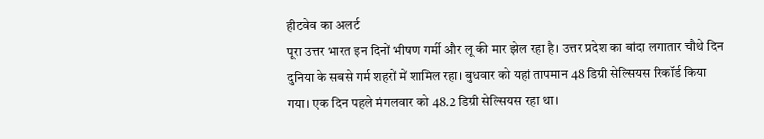हीटवेव का अलर्ट
पूरा उत्तर भारत इन दिनों भीषण गर्मी और लू की मार झेल रहा है। उत्तर प्रदेश का बांदा लगातार चौथे दिन दुनिया के सबसे गर्म शहरों में शामिल रहा। बुधवार को यहां तापमान 48 डिग्री सेल्सियस रिकॉर्ड किया गया। एक दिन पहले मंगलवार को 48.2 डिग्री सेल्सियस रहा था।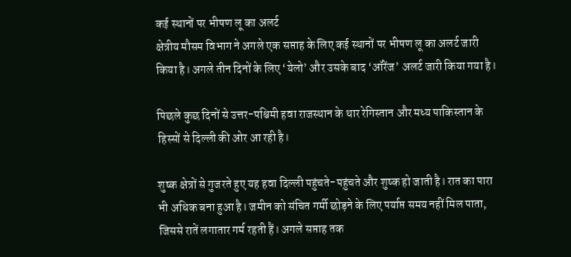कई स्थानों पर भीषण लू का अलर्ट
क्षेत्रीय मौसम विभाग ने अगले एक सप्ताह के लिए कई स्थानों पर भीषण लू का अलर्ट जारी किया है। अगले तीन दिनों के लिए ‘येलो’ और उसके बाद ‘ऑरेंज’ अलर्ट जारी किया गया है।

पिछले कुछ दिनों से उत्तर-पश्चिमी हवा राजस्थान के थार रेगिस्तान और मध्य पाकिस्तान के हिस्सों से दिल्ली की ओर आ रही है।

शुष्क क्षेत्रों से गुजरते हुए यह हवा दिल्ली पहुंचते-पहुंचते और शुष्क हो जाती है। रात का पारा भी अधिक बना हुआ है। जमीन को संचित गर्मी छोड़ने के लिए पर्याप्त समय नहीं मिल पाता, जिससे रातें लगातार गर्म रहती हैं। अगले सप्ताह तक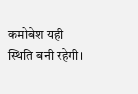कमोबेश यही स्थिति बनी रहेगी।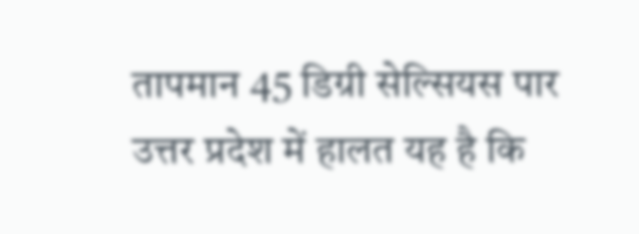तापमान 45 डिग्री सेल्सियस पार
उत्तर प्रदेश में हालत यह है कि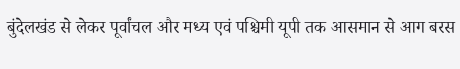बुंदेलखंड से लेकर पूर्वांचल और मध्य एवं पश्चिमी यूपी तक आसमान से आग बरस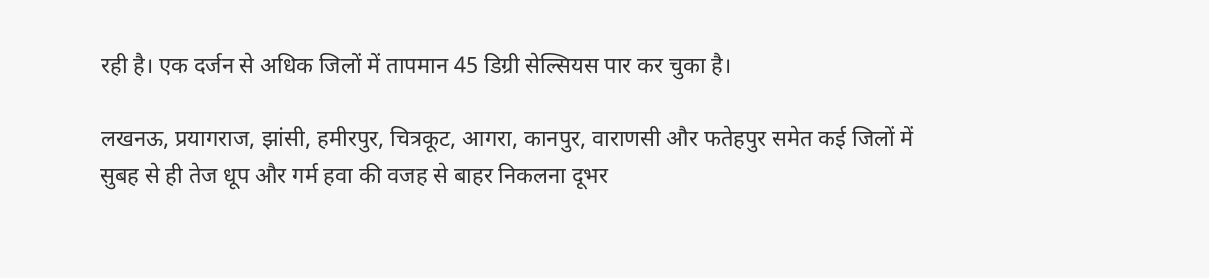रही है। एक दर्जन से अधिक जिलों में तापमान 45 डिग्री सेल्सियस पार कर चुका है।

लखनऊ, प्रयागराज, झांसी, हमीरपुर, चित्रकूट, आगरा, कानपुर, वाराणसी और फतेहपुर समेत कई जिलों में सुबह से ही तेज धूप और गर्म हवा की वजह से बाहर निकलना दूभर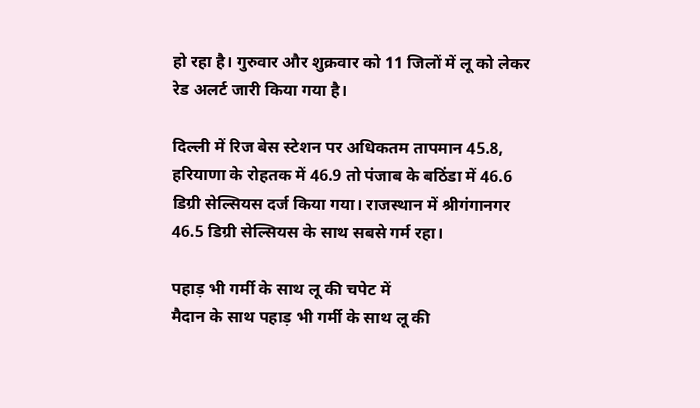हो रहा है। गुरुवार और शुक्रवार को 11 जिलों में लू को लेकर रेड अलर्ट जारी किया गया है।

दिल्ली में रिज बेस स्टेशन पर अधिकतम तापमान 45.8, हरियाणा के रोहतक में 46.9 तो पंजाब के बठिंडा में 46.6 डिग्री सेल्सियस दर्ज किया गया। राजस्थान में श्रीगंगानगर 46.5 डिग्री सेल्सियस के साथ सबसे गर्म रहा।

पहाड़ भी गर्मी के साथ लू की चपेट में
मैदान के साथ पहाड़ भी गर्मी के साथ लू की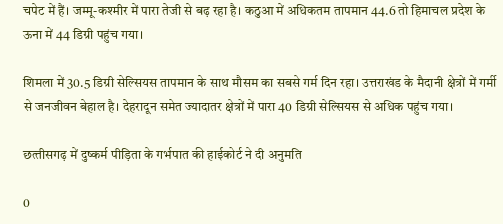चपेट में हैं। जम्मू-कश्मीर में पारा तेजी से बढ़ रहा है। कठुआ में अधिकतम तापमान 44.6 तो हिमाचल प्रदेश के ऊना में 44 डिग्री पहुंच गया।

शिमला में 30.5 डिग्री सेल्सियस तापमान के साथ मौसम का सबसे गर्म दिन रहा। उत्तराखंड के मैदानी क्षेत्रों में गर्मी से जनजीवन बेहाल है। देहरादून समेत ज्यादातर क्षेत्रों में पारा 40 डिग्री सेल्सियस से अधिक पहुंच गया।

छत्‍तीसगढ़ में दुष्कर्म पीड़िता के गर्भपात की हाईकोर्ट ने दी अनुमति

0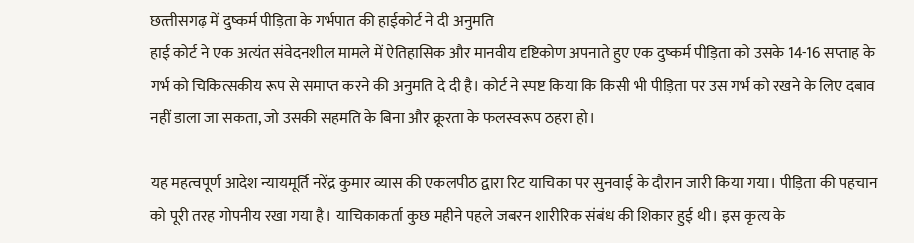छत्‍तीसगढ़ में दुष्कर्म पीड़िता के गर्भपात की हाईकोर्ट ने दी अनुमति
हाई कोर्ट ने एक अत्यंत संवेदनशील मामले में ऐतिहासिक और मानवीय दृष्टिकोण अपनाते हुए एक दुष्कर्म पीड़िता को उसके 14-16 सप्ताह के गर्भ को चिकित्सकीय रूप से समाप्त करने की अनुमति दे दी है। कोर्ट ने स्पष्ट किया कि किसी भी पीड़िता पर उस गर्भ को रखने के लिए दबाव नहीं डाला जा सकता, जो उसकी सहमति के बिना और क्रूरता के फलस्वरूप ठहरा हो।

यह महत्वपूर्ण आदेश न्यायमूर्ति नरेंद्र कुमार व्यास की एकलपीठ द्वारा रिट याचिका पर सुनवाई के दौरान जारी किया गया। पीड़िता की पहचान को पूरी तरह गोपनीय रखा गया है। याचिकाकर्ता कुछ महीने पहले जबरन शारीरिक संबंध की शिकार हुई थी। इस कृत्य के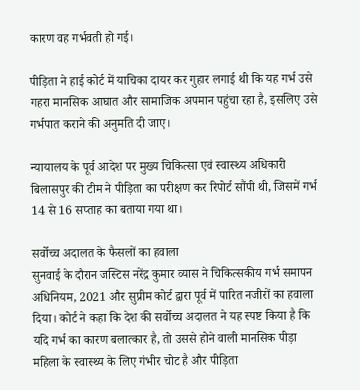कारण वह गर्भवती हो गई।

पीड़िता ने हाई कोर्ट में याचिका दायर कर गुहार लगाई थी कि यह गर्भ उसे गहरा मानसिक आघात और सामाजिक अपमान पहुंचा रहा है, इसलिए उसे गर्भपात कराने की अनुमति दी जाए।

न्यायालय के पूर्व आदेश पर मुख्य चिकित्सा एवं स्वास्थ्य अधिकारी बिलासपुर की टीम ने पीड़िता का परीक्षण कर रिपोर्ट सौंपी थी, जिसमें गर्भ 14 से 16 सप्ताह का बताया गया था।

सर्वोच्च अदालत के फैसलों का हवाला
सुनवाई के दौरान जस्टिस नरेंद्र कुमार व्यास ने चिकित्सकीय गर्भ समापन अधिनियम, 2021 और सुप्रीम कोर्ट द्वारा पूर्व में पारित नजीरों का हवाला दिया। कोर्ट ने कहा कि देश की सर्वोच्च अदालत ने यह स्पष्ट किया है कि यदि गर्भ का कारण बलात्कार है, तो उससे होने वाली मानसिक पीड़ा महिला के स्वास्थ्य के लिए गंभीर चोट है और पीड़िता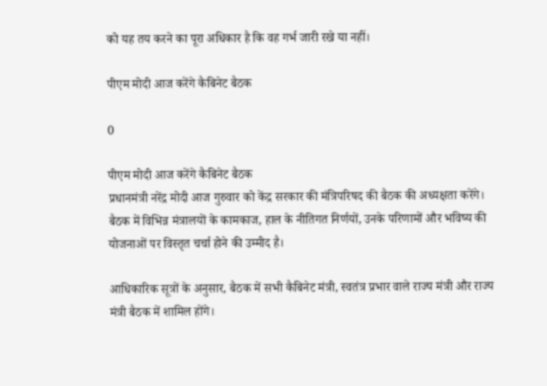को यह तय करने का पूरा अधिकार है कि वह गर्भ जारी रखे या नहीं।

पीएम मोदी आज करेंगे कैबिनेट बैठक

0

पीएम मोदी आज करेंगे कैबिनेट बैठक
प्रधानमंत्री नरेंद्र मोदी आज गुरुवार को केंद्र सरकार की मंत्रिपरिषद की बैठक की अध्यक्षता करेंगे। बैठक में विभिन्न मंत्रालयों के कामकाज, हाल के नीतिगत निर्णयों, उनके परिणामों और भविष्य की योजनाओं पर विस्तृत चर्चा होने की उम्मीद है।

आधिकारिक सूत्रों के अनुसार, बैठक में सभी कैबिनेट मंत्री, स्वतंत्र प्रभार वाले राज्य मंत्री और राज्य मंत्री बैठक में शामिल होंगे।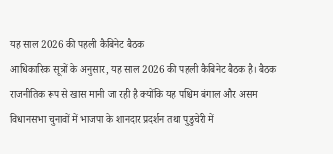यह साल 2026 की पहली कैबिनेट बैठक
आधिकारिक सूत्रों के अनुसार, यह साल 2026 की पहली कैबिनेट बैठक है। बैठक राजनीतिक रूप से खास मानी जा रही है क्योंकि यह पश्चिम बंगाल और असम विधानसभा चुनावों में भाजपा के शानदार प्रदर्शन तथा पुडुचेरी में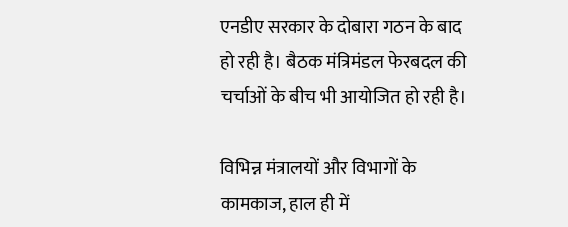एनडीए सरकार के दोबारा गठन के बाद हो रही है। बैठक मंत्रिमंडल फेरबदल की चर्चाओं के बीच भी आयोजित हो रही है।

विभिन्न मंत्रालयों और विभागों के कामकाज, हाल ही में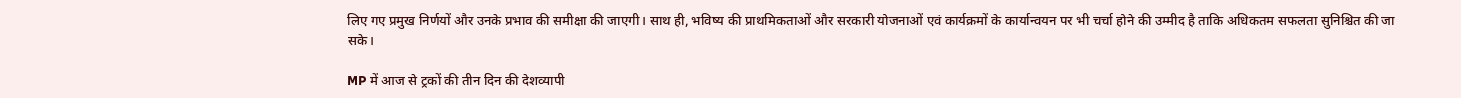लिए गए प्रमुख निर्णयों और उनके प्रभाव की समीक्षा की जाएगी। साथ ही, भविष्य की प्राथमिकताओं और सरकारी योजनाओं एवं कार्यक्रमों के कार्यान्वयन पर भी चर्चा होने की उम्मीद है ताकि अधिकतम सफलता सुनिश्चित की जा सके।

MP में आज से ट्रकों की तीन दिन की देशव्यापी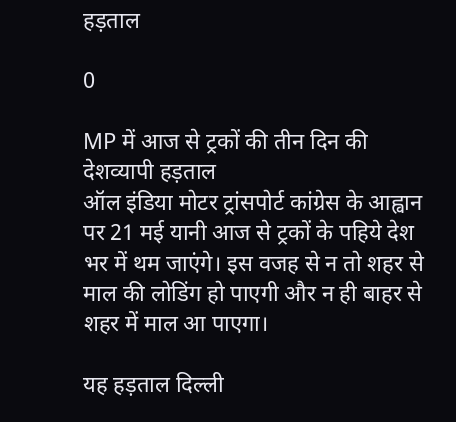हड़ताल

0

MP में आज से ट्रकों की तीन दिन की देशव्यापी हड़ताल
ऑल इंडिया मोटर ट्रांसपोर्ट कांग्रेस के आह्वान पर 21 मई यानी आज से ट्रकों के पहिये देश भर में थम जाएंगे। इस वजह से न तो शहर से माल की लोडिंग हो पाएगी और न ही बाहर से शहर में माल आ पाएगा।

यह हड़ताल दिल्ली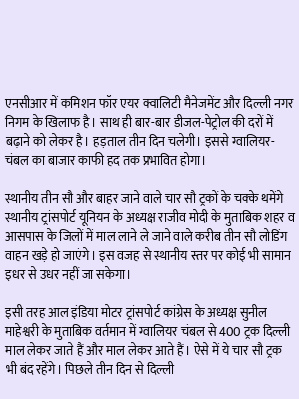एनसीआर में कमिशन फॉर एयर क्वालिटी मैनेजमेंट और दिल्ली नगर निगम के खिलाफ है। साथ ही बार-बार डीजल-पेट्रोल की दरों में बढ़ाने को लेकर है। हड़ताल तीन दिन चलेगी। इससे ग्वालियर-चंबल का बाजार काफी हद तक प्रभावित होगा।

स्थानीय तीन सौ और बाहर जाने वाले चार सौ ट्रकों के चक्के थमेंगे
स्थानीय ट्रांसपोर्ट यूनियन के अध्यक्ष राजीव मोदी के मुताबिक शहर व आसपास के जिलों में माल लाने ले जाने वाले करीब तीन सौ लोडिंग वाहन खड़े हो जाएंगे। इस वजह से स्थानीय स्तर पर कोई भी सामान इधर से उधर नहीं जा सकेगा।

इसी तरह आल इंडिया मोटर ट्रांसपोर्ट कांग्रेस के अध्यक्ष सुनील माहेश्वरी के मुताबिक वर्तमान में ग्वालियर चंबल से 400 ट्रक दिल्ली माल लेकर जाते हैं और माल लेकर आते हैं। ऐसे में ये चार सौ ट्रक भी बंद रहेंगे। पिछले तीन दिन से दिल्ली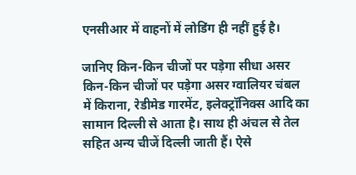एनसीआर में वाहनों में लोडिंग ही नहीं हुई है।

जानिए किन-किन चीजों पर पड़ेगा सीधा असर
किन-किन चीजों पर पड़ेगा असर ग्वालियर चंबल में किराना, रेडीमेड गारमेंट, इलेक्ट्रॉनिक्स आदि का सामान दिल्ली से आता है। साथ ही अंचल से तेल सहित अन्य चीजें दिल्ली जाती हैं। ऐसे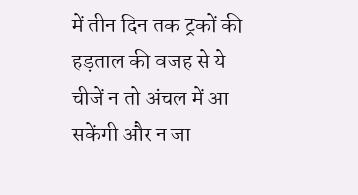में तीन दिन तक ट्रकों की हड़ताल की वजह से ये चीजें न तो अंचल में आ सकेंगी और न जा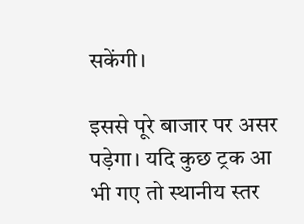सकेंगी।

इससे पूरे बाजार पर असर पड़ेगा। यदि कुछ ट्रक आ भी गए तो स्थानीय स्तर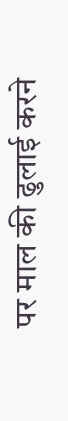पर माल की ढुलाई करने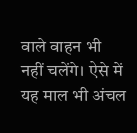वाले वाहन भी नहीं चलेंगे। ऐसे में यह माल भी अंचल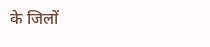के जिलों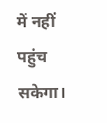में नहीं पहुंच सकेगा।